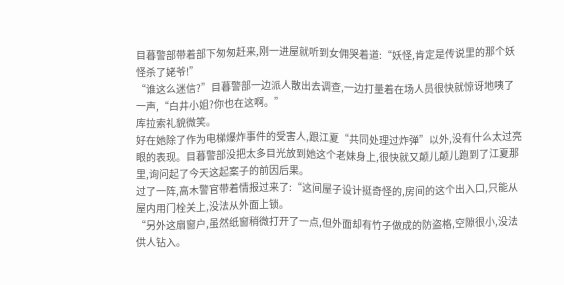目暮警部带着部下匆匆赶来,刚一进屋就听到女佣哭着道:“妖怪,肯定是传说里的那个妖怪杀了姥爷!”
“谁这么迷信?”目暮警部一边派人散出去调查,一边打量着在场人员很快就惊讶地咦了一声,“白井小姐?你也在这啊。”
库拉索礼貌微笑。
好在她除了作为电梯爆炸事件的受害人,跟江夏“共同处理过炸弹”以外,没有什么太过亮眼的表现。目暮警部没把太多目光放到她这个老妹身上,很快就又颠儿颠儿跑到了江夏那里,询问起了今天这起案子的前因后果。
过了一阵,高木警官带着情报过来了:“这间屋子设计挺奇怪的,房间的这个出入口,只能从屋内用门栓关上,没法从外面上锁。
“另外这扇窗户,虽然纸窗稍微打开了一点,但外面却有竹子做成的防盗格,空隙很小,没法供人钻入。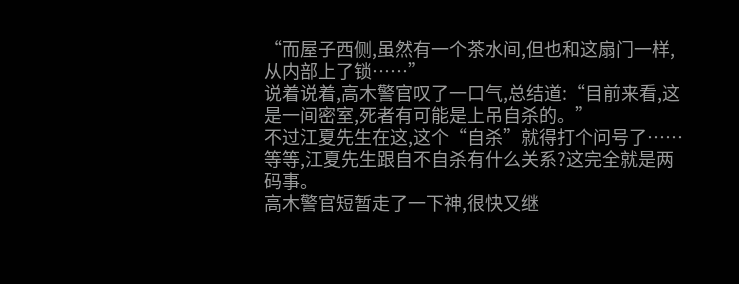“而屋子西侧,虽然有一个茶水间,但也和这扇门一样,从内部上了锁……”
说着说着,高木警官叹了一口气,总结道:“目前来看,这是一间密室,死者有可能是上吊自杀的。”
不过江夏先生在这,这个“自杀”就得打个问号了……
等等,江夏先生跟自不自杀有什么关系?这完全就是两码事。
高木警官短暂走了一下神,很快又继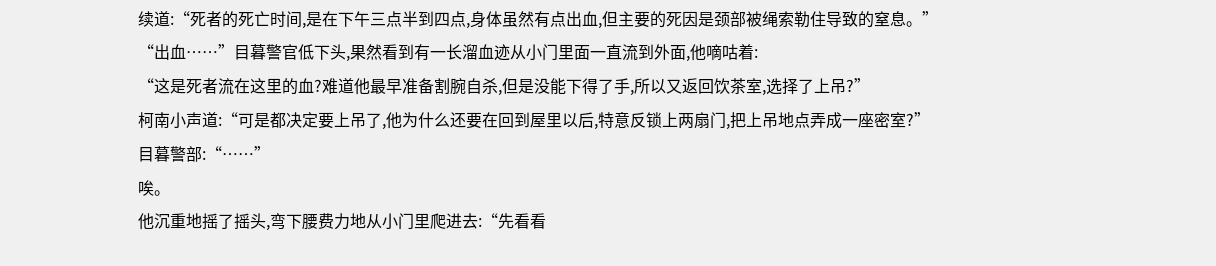续道:“死者的死亡时间,是在下午三点半到四点,身体虽然有点出血,但主要的死因是颈部被绳索勒住导致的窒息。”
“出血……”目暮警官低下头,果然看到有一长溜血迹从小门里面一直流到外面,他嘀咕着:
“这是死者流在这里的血?难道他最早准备割腕自杀,但是没能下得了手,所以又返回饮茶室,选择了上吊?”
柯南小声道:“可是都决定要上吊了,他为什么还要在回到屋里以后,特意反锁上两扇门,把上吊地点弄成一座密室?”
目暮警部:“……”
唉。
他沉重地摇了摇头,弯下腰费力地从小门里爬进去:“先看看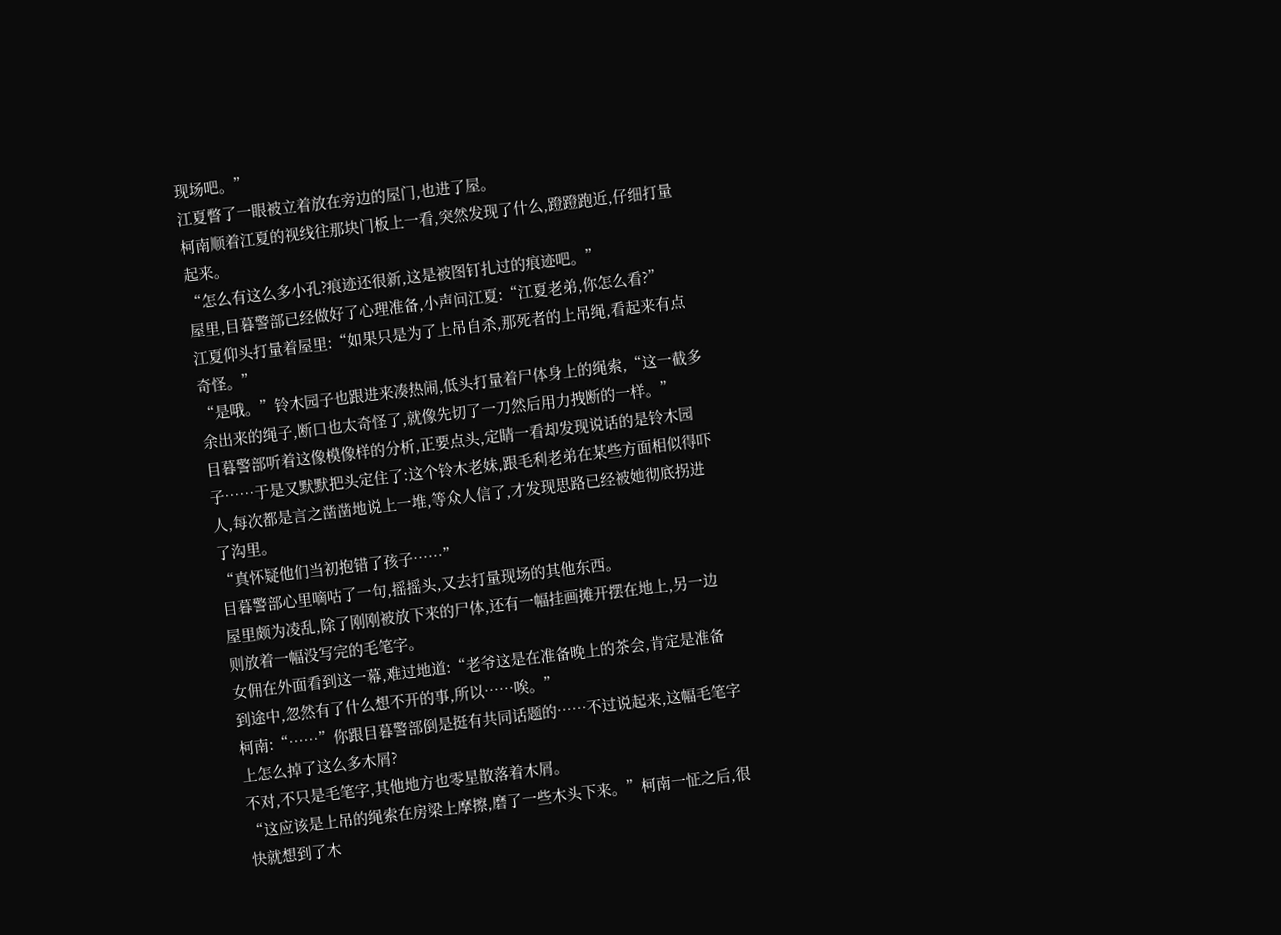现场吧。”
江夏瞥了一眼被立着放在旁边的屋门,也进了屋。
柯南顺着江夏的视线往那块门板上一看,突然发现了什么,蹬蹬跑近,仔细打量起来。
“怎么有这么多小孔?痕迹还很新,这是被图钉扎过的痕迹吧。”
屋里,目暮警部已经做好了心理准备,小声问江夏:“江夏老弟,你怎么看?”
江夏仰头打量着屋里:“如果只是为了上吊自杀,那死者的上吊绳,看起来有点奇怪。”
“是哦。”铃木园子也跟进来凑热闹,低头打量着尸体身上的绳索,“这一截多余出来的绳子,断口也太奇怪了,就像先切了一刀然后用力拽断的一样。”
目暮警部听着这像模像样的分析,正要点头,定睛一看却发现说话的是铃木园子……于是又默默把头定住了:这个铃木老妹,跟毛利老弟在某些方面相似得吓人,每次都是言之凿凿地说上一堆,等众人信了,才发现思路已经被她彻底拐进了沟里。
“真怀疑他们当初抱错了孩子……”
目暮警部心里嘀咕了一句,摇摇头,又去打量现场的其他东西。
屋里颇为凌乱,除了刚刚被放下来的尸体,还有一幅挂画摊开摆在地上,另一边则放着一幅没写完的毛笔字。
女佣在外面看到这一幕,难过地道:“老爷这是在准备晚上的茶会,肯定是准备到途中,忽然有了什么想不开的事,所以……唉。”
柯南:“……”你跟目暮警部倒是挺有共同话题的……不过说起来,这幅毛笔字上怎么掉了这么多木屑?
不对,不只是毛笔字,其他地方也零星散落着木屑。
“这应该是上吊的绳索在房梁上摩擦,磨了一些木头下来。”柯南一怔之后,很快就想到了木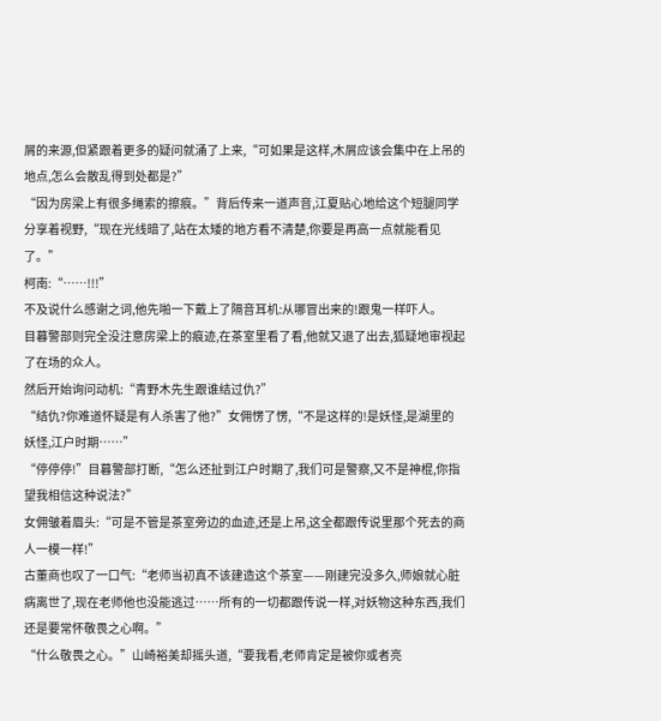屑的来源,但紧跟着更多的疑问就涌了上来,“可如果是这样,木屑应该会集中在上吊的地点,怎么会散乱得到处都是?”
“因为房梁上有很多绳索的擦痕。”背后传来一道声音,江夏贴心地给这个短腿同学分享着视野,“现在光线暗了,站在太矮的地方看不清楚,你要是再高一点就能看见了。”
柯南:“……!!!”
不及说什么感谢之词,他先啪一下戴上了隔音耳机:从哪冒出来的!跟鬼一样吓人。
目暮警部则完全没注意房梁上的痕迹,在茶室里看了看,他就又退了出去,狐疑地审视起了在场的众人。
然后开始询问动机:“青野木先生跟谁结过仇?”
“结仇?你难道怀疑是有人杀害了他?”女佣愣了愣,“不是这样的!是妖怪,是湖里的妖怪,江户时期……”
“停停停!”目暮警部打断,“怎么还扯到江户时期了,我们可是警察,又不是神棍,你指望我相信这种说法?”
女佣皱着眉头:“可是不管是茶室旁边的血迹,还是上吊,这全都跟传说里那个死去的商人一模一样!”
古董商也叹了一口气:“老师当初真不该建造这个茶室——刚建完没多久,师娘就心脏病离世了,现在老师他也没能逃过……所有的一切都跟传说一样,对妖物这种东西,我们还是要常怀敬畏之心啊。”
“什么敬畏之心。”山崎裕美却摇头道,“要我看,老师肯定是被你或者亮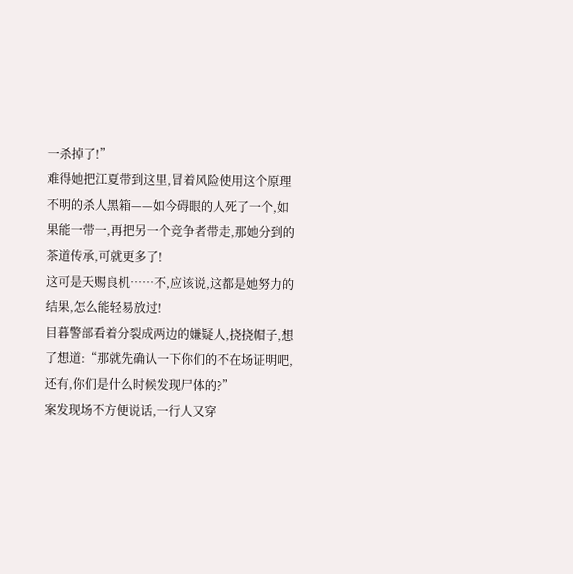一杀掉了!”
难得她把江夏带到这里,冒着风险使用这个原理不明的杀人黑箱——如今碍眼的人死了一个,如果能一带一,再把另一个竞争者带走,那她分到的茶道传承,可就更多了!
这可是天赐良机……不,应该说,这都是她努力的结果,怎么能轻易放过!
目暮警部看着分裂成两边的嫌疑人,挠挠帽子,想了想道:“那就先确认一下你们的不在场证明吧,还有,你们是什么时候发现尸体的?”
案发现场不方便说话,一行人又穿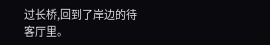过长桥,回到了岸边的待客厅里。